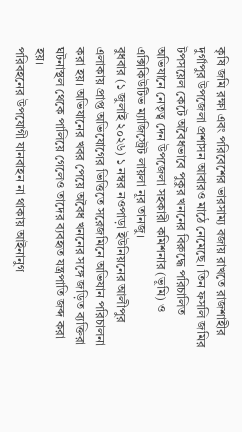কৃষি জমি রক্ষা এবং পরিবেশের ভারসাম্য বজায় রাখতে রাজশাহীর দুর্গাপুর উপজেলা প্রশাসন আবারও মাঠে নেমেছে। তিন ফসলি জমির টপসয়েল কেটে অবৈধভাবে পুকুর খননের বিরুদ্ধে পরিচালিত অভিযানে নেতৃত্ব দেন উপজেলা সহকারী কমিশনার (ভূমি) ও এক্সিকিউটিভ ম্যাজিস্ট্রেট লায়লা নূর তানজু।
বুধবার (১ জুলাই ২০২৬) ১ নম্বর নওপাড়া ইউনিয়নের আলীপুর এলাকায় প্রাপ্ত অভিযোগের ভিত্তিতে সরেজমিনে অভিযান পরিচালনা করা হয়। অভিযানের খবর পেয়ে অবৈধ খননের সঙ্গে জড়িত ব্যক্তিরা ঘটনাস্থল থেকে পালিয়ে গেলেও তাদের ব্যবহৃত যন্ত্রপাতি জব্দ করা হয়।
পরিবহনের উপযোগী যানবাহন না থাকায় আইনানুগ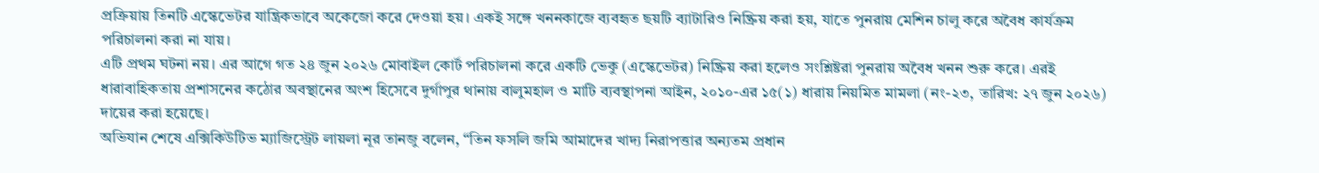প্রক্রিয়ায় তিনটি এস্কেভেটর যান্ত্রিকভাবে অকেজো করে দেওয়া হয়। একই সঙ্গে খননকাজে ব্যবহৃত ছয়টি ব্যাটারিও নিষ্ক্রিয় করা হয়, যাতে পুনরায় মেশিন চালু করে অবৈধ কার্যক্রম পরিচালনা করা না যায়।
এটি প্রথম ঘটনা নয়। এর আগে গত ২৪ জুন ২০২৬ মোবাইল কোর্ট পরিচালনা করে একটি ভেকু (এস্কেভেটর) নিষ্ক্রিয় করা হলেও সংশ্লিষ্টরা পুনরায় অবৈধ খনন শুরু করে। এরই ধারাবাহিকতায় প্রশাসনের কঠোর অবস্থানের অংশ হিসেবে দুর্গাপুর থানায় বালুমহাল ও মাটি ব্যবস্থাপনা আইন, ২০১০-এর ১৫(১) ধারায় নিয়মিত মামলা (নং-২৩, তারিখ: ২৭ জুন ২০২৬) দায়ের করা হয়েছে।
অভিযান শেষে এক্সিকিউটিভ ম্যাজিস্ট্রেট লায়লা নূর তানজু বলেন, “তিন ফসলি জমি আমাদের খাদ্য নিরাপত্তার অন্যতম প্রধান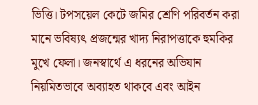ভিত্তি। টপসয়েল কেটে জমির শ্রেণি পরিবর্তন করা মানে ভবিষ্যৎ প্রজন্মের খাদ্য নিরাপত্তাকে হুমকির মুখে ফেলা। জনস্বার্থে এ ধরনের অভিযান নিয়মিতভাবে অব্যাহত থাকবে এবং আইন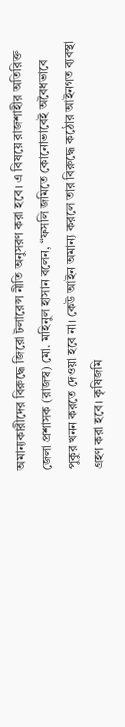অমান্যকারীদের বিরুদ্ধে জিরো টলারেন্স নীতি অনুসরণ করা হবে। এ বিষয়ে রাজশাহীর অতিরিক্ত জেলা প্রশাসক (রাজস্ব) মো. মহিনুল হাসান বলেন, “ফসলি জমিতে কোনোভাবেই অবৈধভাবে পুকুর খনন করতে দেওয়া হবে না। কেউ আইন অমান্য করলে তার বিরুদ্ধে কঠোর আইনগত ব্যবস্থা গ্রহণ করা হবে। কৃষিজমি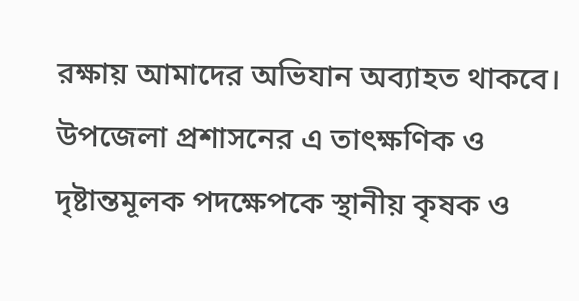রক্ষায় আমাদের অভিযান অব্যাহত থাকবে। উপজেলা প্রশাসনের এ তাৎক্ষণিক ও দৃষ্টান্তমূলক পদক্ষেপকে স্থানীয় কৃষক ও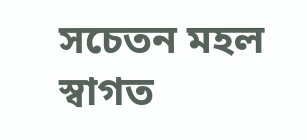সচেতন মহল স্বাগত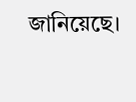জানিয়েছে।